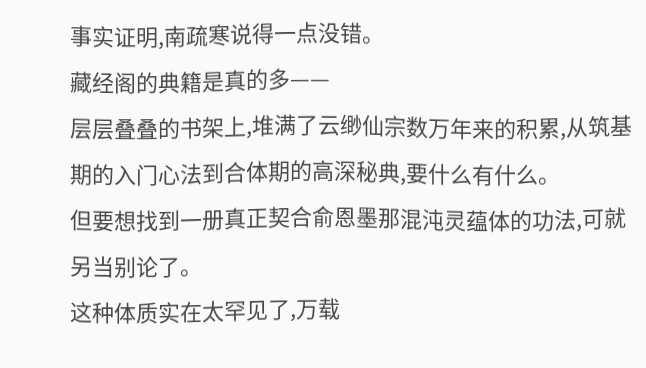事实证明,南疏寒说得一点没错。
藏经阁的典籍是真的多——
层层叠叠的书架上,堆满了云缈仙宗数万年来的积累,从筑基期的入门心法到合体期的高深秘典,要什么有什么。
但要想找到一册真正契合俞恩墨那混沌灵蕴体的功法,可就另当别论了。
这种体质实在太罕见了,万载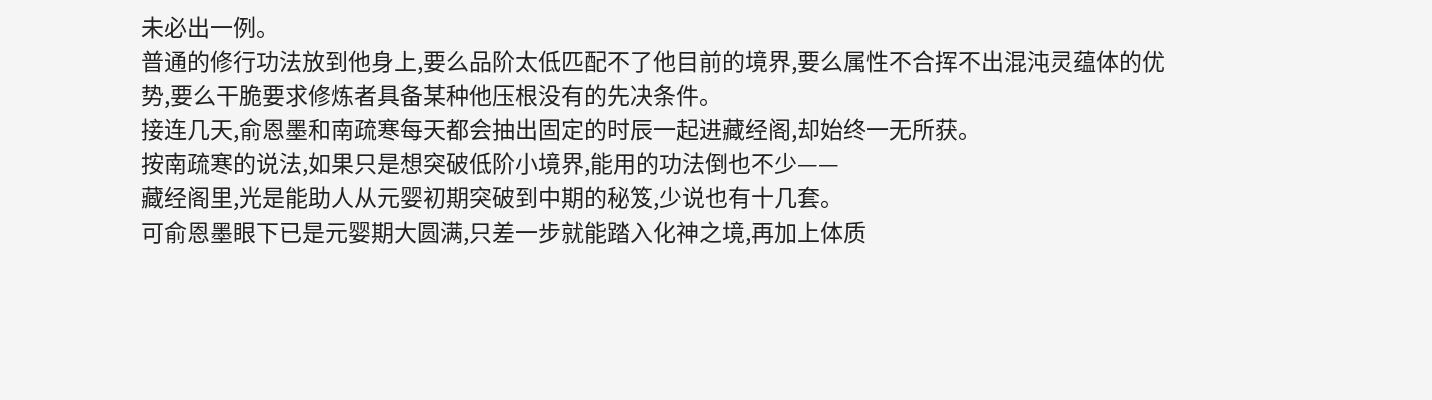未必出一例。
普通的修行功法放到他身上,要么品阶太低匹配不了他目前的境界,要么属性不合挥不出混沌灵蕴体的优势,要么干脆要求修炼者具备某种他压根没有的先决条件。
接连几天,俞恩墨和南疏寒每天都会抽出固定的时辰一起进藏经阁,却始终一无所获。
按南疏寒的说法,如果只是想突破低阶小境界,能用的功法倒也不少——
藏经阁里,光是能助人从元婴初期突破到中期的秘笈,少说也有十几套。
可俞恩墨眼下已是元婴期大圆满,只差一步就能踏入化神之境,再加上体质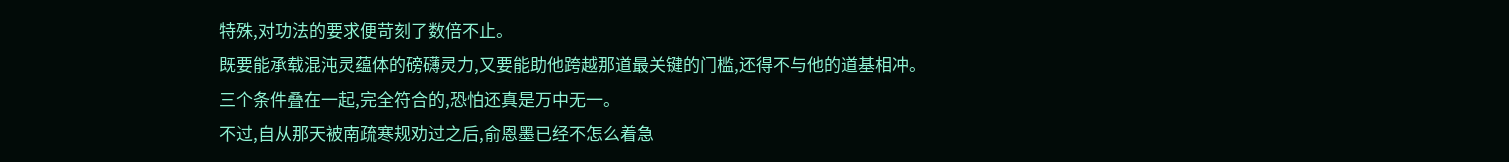特殊,对功法的要求便苛刻了数倍不止。
既要能承载混沌灵蕴体的磅礴灵力,又要能助他跨越那道最关键的门槛,还得不与他的道基相冲。
三个条件叠在一起,完全符合的,恐怕还真是万中无一。
不过,自从那天被南疏寒规劝过之后,俞恩墨已经不怎么着急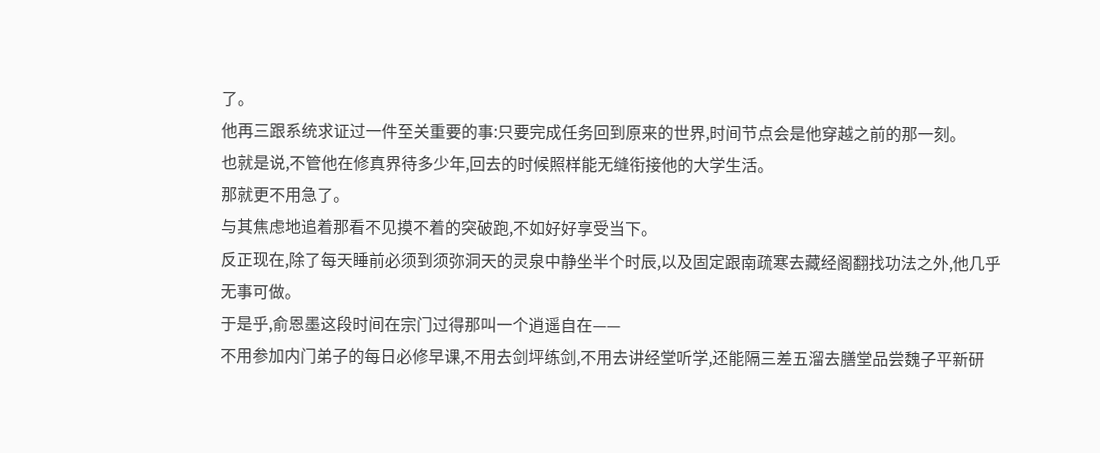了。
他再三跟系统求证过一件至关重要的事:只要完成任务回到原来的世界,时间节点会是他穿越之前的那一刻。
也就是说,不管他在修真界待多少年,回去的时候照样能无缝衔接他的大学生活。
那就更不用急了。
与其焦虑地追着那看不见摸不着的突破跑,不如好好享受当下。
反正现在,除了每天睡前必须到须弥洞天的灵泉中静坐半个时辰,以及固定跟南疏寒去藏经阁翻找功法之外,他几乎无事可做。
于是乎,俞恩墨这段时间在宗门过得那叫一个逍遥自在——
不用参加内门弟子的每日必修早课,不用去剑坪练剑,不用去讲经堂听学,还能隔三差五溜去膳堂品尝魏子平新研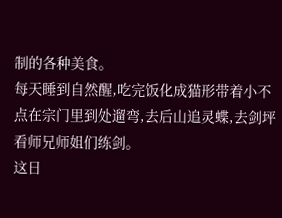制的各种美食。
每天睡到自然醒,吃完饭化成猫形带着小不点在宗门里到处遛弯,去后山追灵蝶,去剑坪看师兄师姐们练剑。
这日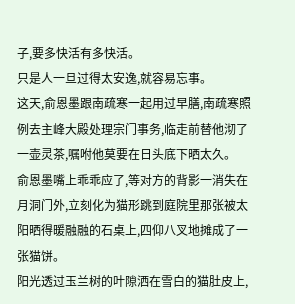子,要多快活有多快活。
只是人一旦过得太安逸,就容易忘事。
这天,俞恩墨跟南疏寒一起用过早膳,南疏寒照例去主峰大殿处理宗门事务,临走前替他沏了一壶灵茶,嘱咐他莫要在日头底下晒太久。
俞恩墨嘴上乖乖应了,等对方的背影一消失在月洞门外,立刻化为猫形跳到庭院里那张被太阳晒得暖融融的石桌上,四仰八叉地摊成了一张猫饼。
阳光透过玉兰树的叶隙洒在雪白的猫肚皮上,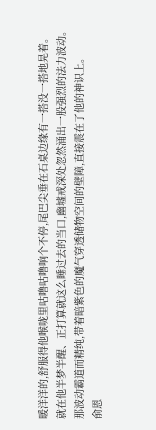暖洋洋的,舒服得他喉咙里咕噜咕噜响个不停,尾巴尖垂在石桌边缘有一搭没一搭地晃着。
就在他半梦半醒、正打算就这么睡过去的当口,幽墟戒深处忽然涌出一股强烈的法力波动。
那波动霸道而精纯,带着暗紫色的魔气穿透储物空间的壁障,直接震在了他的神识上。
俞恩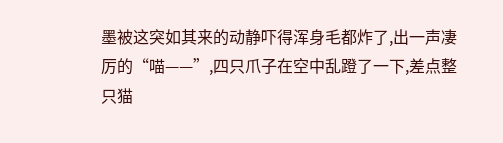墨被这突如其来的动静吓得浑身毛都炸了,出一声凄厉的“喵——”,四只爪子在空中乱蹬了一下,差点整只猫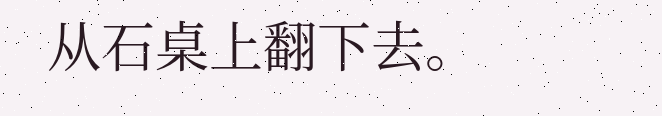从石桌上翻下去。